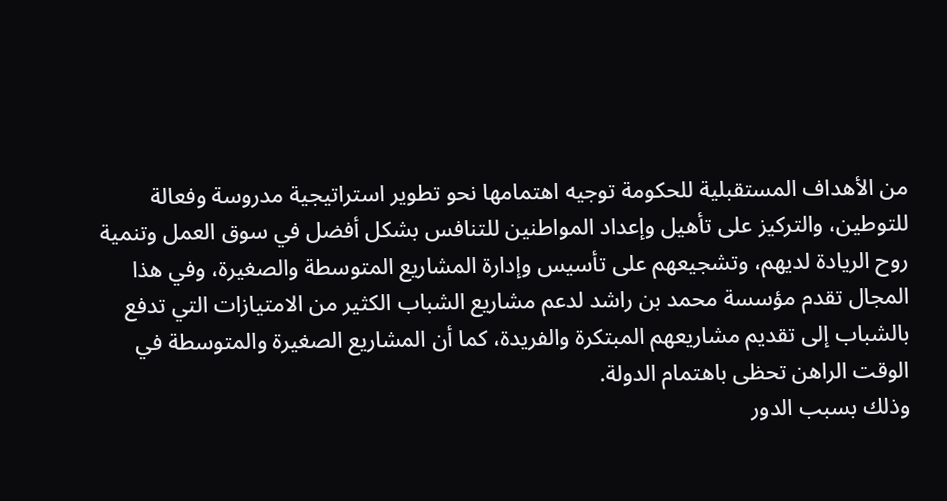من الأهداف المستقبلية للحكومة توجيه اهتمامها نحو تطوير استراتيجية مدروسة وفعالة للتوطين، والتركيز على تأهيل وإعداد المواطنين للتنافس بشكل أفضل في سوق العمل وتنمية روح الريادة لديهم، وتشجيعهم على تأسيس وإدارة المشاريع المتوسطة والصغيرة، وفي هذا المجال تقدم مؤسسة محمد بن راشد لدعم مشاريع الشباب الكثير من الامتيازات التي تدفع بالشباب إلى تقديم مشاريعهم المبتكرة والفريدة، كما أن المشاريع الصغيرة والمتوسطة في الوقت الراهن تحظى باهتمام الدولة.
وذلك بسبب الدور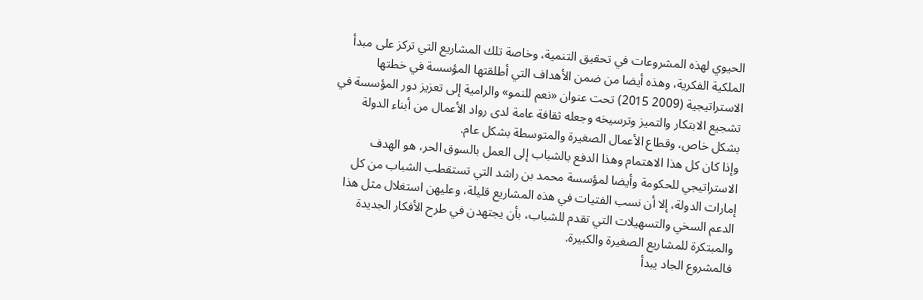الحيوي لهذه المشروعات في تحقيق التنمية، وخاصة تلك المشاريع التي تركز على مبدأ الملكية الفكرية، وهذه أيضا من ضمن الأهداف التي أطلقتها المؤسسة في خطتها الاستراتيجية (2009 2015) تحت عنوان «نعم للنمو» والرامية إلى تعزيز دور المؤسسة في تشجيع الابتكار والتميز وترسيخه وجعله ثقافة عامة لدى رواد الأعمال من أبناء الدولة بشكل خاص، وقطاع الأعمال الصغيرة والمتوسطة بشكل عام.
وإذا كان كل هذا الاهتمام وهذا الدفع بالشباب إلى العمل بالسوق الحر، هو الهدف الاستراتيجي للحكومة وأيضا لمؤسسة محمد بن راشد التي تستقطب الشباب من كل إمارات الدولة، إلا أن نسب الفتيات في هذه المشاريع قليلة، وعليهن استغلال مثل هذا الدعم السخي والتسهيلات التي تقدم للشباب، بأن يجتهدن في طرح الأفكار الجديدة والمبتكرة للمشاريع الصغيرة والكبيرة.
فالمشروع الجاد يبدأ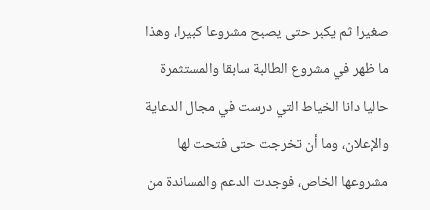صغيرا ثم يكبر حتى يصبح مشروعا كبيرا، وهذا ما ظهر في مشروع الطالبة سابقا والمستثمرة حاليا دانا الخياط التي درست في مجال الدعاية والإعلان، وما أن تخرجت حتى فتحت لها مشروعها الخاص، فوجدت الدعم والمساندة من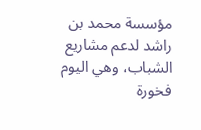مؤسسة محمد بن راشد لدعم مشاريع الشباب، وهي اليوم فخورة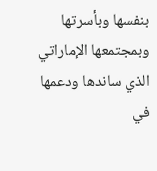بنفسها وبأسرتها وبمجتمعها الإماراتي الذي ساندها ودعمها في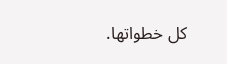كل خطواتها.